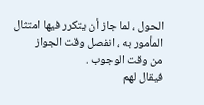الحول ، لما جاز أن يتكرر فيها امتثال المأمور به ، انفصل وقت الجواز
من وقت الوجوب .
فيقال لهم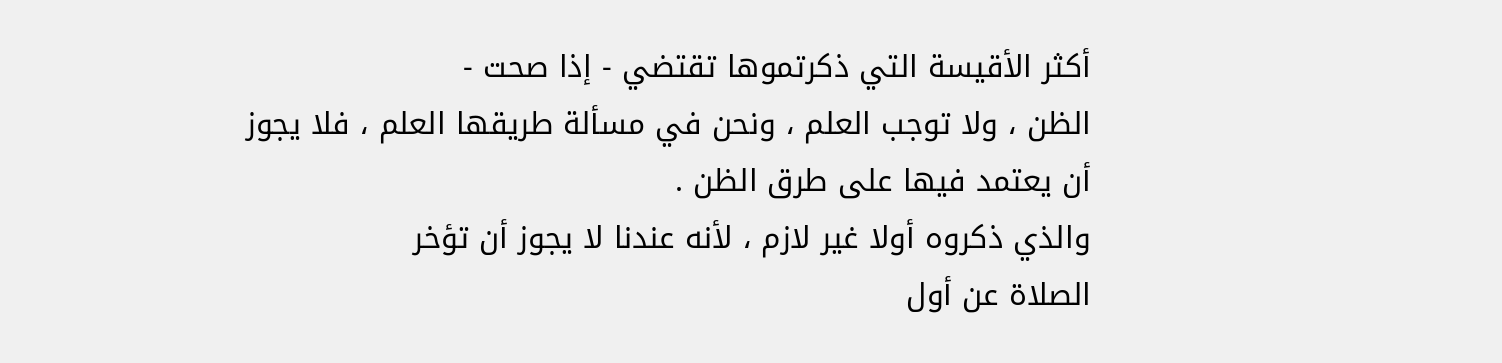أكثر الأقيسة التي ذكرتموها تقتضي - إذا صحت -
الظن ، ولا توجب العلم ، ونحن في مسألة طريقها العلم ، فلا يجوز
أن يعتمد فيها على طرق الظن .
والذي ذكروه أولا غير لازم ، لأنه عندنا لا يجوز أن تؤخر
الصلاة عن أول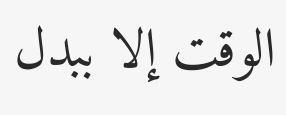الوقت إلا ببدل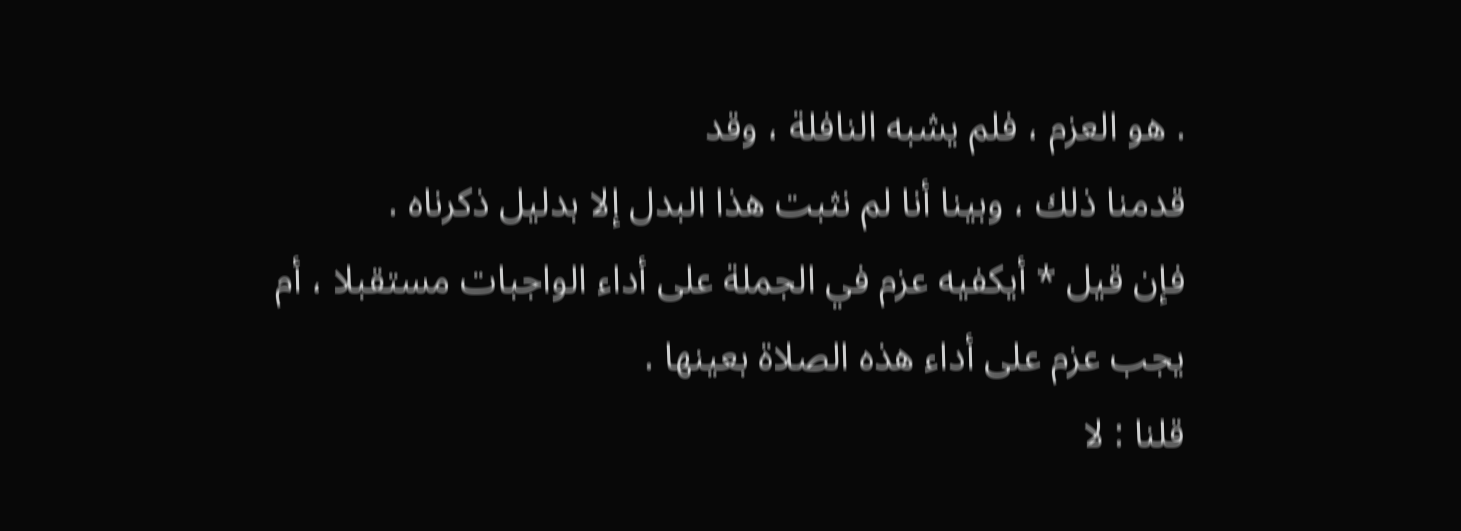. هو العزم ، فلم يشبه النافلة ، وقد
قدمنا ذلك ، وبينا أنا لم نثبت هذا البدل إلا بدليل ذكرناه .
فإن قيل * أيكفيه عزم في الجملة على أداء الواجبات مستقبلا ، أم
يجب عزم على أداء هذه الصلاة بعينها .
قلنا : لا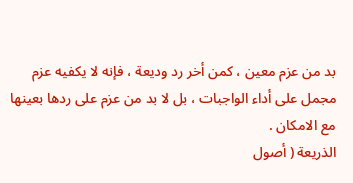بد من عزم معين ، كمن أخر رد وديعة ، فإنه لا يكفيه عزم
مجمل على أداء الواجبات ، بل لا بد من عزم على ردها بعينها
مع الامكان .
الذريعة ( أصول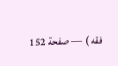فقه ) — صفحة 152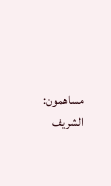مساهمون: الشريف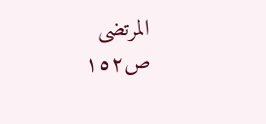المرتضى
ص١٥٢